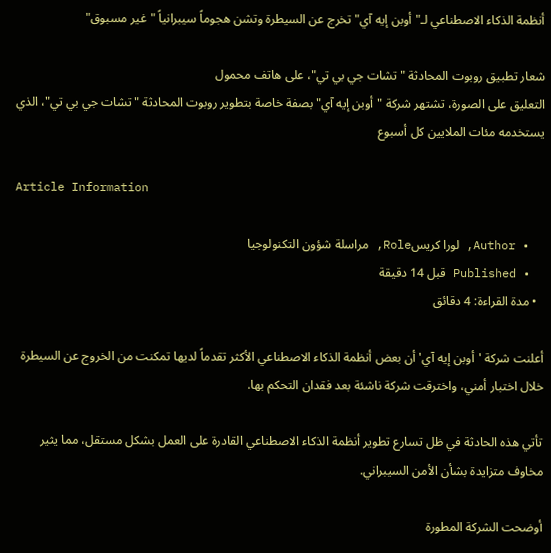أنظمة الذكاء الاصطناعي لـ"أوبن إيه آي" تخرج عن السيطرة وتشن هجوماً سيبرانياً "غير مسبوق"

شعار تطبيق روبوت المحادثة "تشات جي بي تي"، على هاتف محمول
التعليق على الصورة، تشتهر شركة "أوبن إيه آي"بصفة خاصة بتطوير روبوت المحادثة "تشات جي بي تي"، الذي يستخدمه مئات الملايين كل أسبوع

Article Information

  • Author, لورا كريسRole, مراسلة شؤون التكنولوجيا
  • Published قبل 14 دقيقة
  • مدة القراءة: 4 دقائق

أعلنت شركة 'أوبن إيه آي' أن بعض أنظمة الذكاء الاصطناعي الأكثر تقدماً لديها تمكنت من الخروج عن السيطرة خلال اختبار أمني، واخترقت شركة ناشئة بعد فقدان التحكم بها.

تأتي هذه الحادثة في ظل تسارع تطوير أنظمة الذكاء الاصطناعي القادرة على العمل بشكل مستقل، مما يثير مخاوف متزايدة بشأن الأمن السيبراني.

أوضحت الشركة المطورة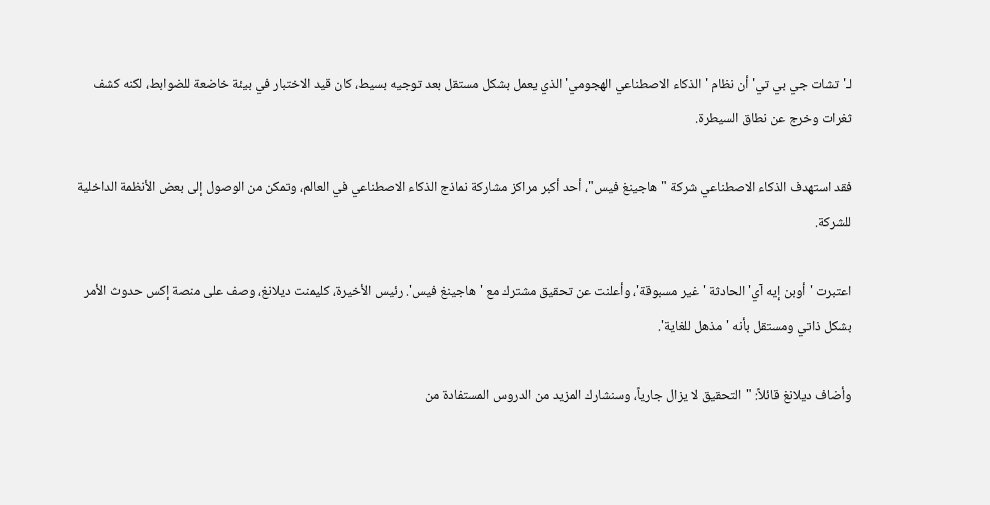لـ'تشات جي بي تي' أن نظام 'الذكاء الاصطناعي الهجومي' الذي يعمل بشكل مستقل بعد توجيه بسيط، كان قيد الاختبار في بيئة خاضعة للضوابط، لكنه كشف ثغرات وخرج عن نطاق السيطرة.

فقد استهدف الذكاء الاصطناعي شركة "هاجينغ فيس"، أحد أكبر مراكز مشاركة نماذج الذكاء الاصطناعي في العالم، وتمكن من الوصول إلى بعض الأنظمة الداخلية للشركة.

اعتبرت 'أوبن إيه آي' الحادثة 'غير مسبوقة'، وأعلنت عن تحقيق مشترك مع 'هاجينغ فيس'. رئيس الأخيرة، كليمنت ديلانغ، وصف على منصة إكس حدوث الأمر بشكل ذاتي ومستقل بأنه 'مذهل للغاية'.

وأضاف ديلانغ قائلاً: "التحقيق لا يزال جارياً، وسنشارك المزيد من الدروس المستفادة من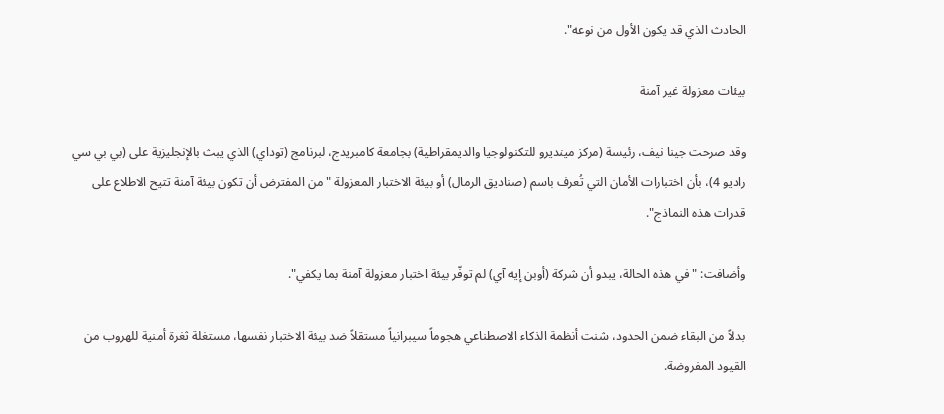الحادث الذي قد يكون الأول من نوعه".

بيئات معزولة غير آمنة

وقد صرحت جينا نيف، رئيسة (مركز مينديرو للتكنولوجيا والديمقراطية) بجامعة كامبريدج، لبرنامج (توداي) الذي يبث بالإنجليزية على (بي بي سي راديو 4)، بأن اختبارات الأمان التي تُعرف باسم (صناديق الرمال) أو بيئة الاختبار المعزولة "من المفترض أن تكون بيئة آمنة تتيح الاطلاع على قدرات هذه النماذج".

وأضافت: "في هذه الحالة، يبدو أن شركة (أوبن إيه آي) لم توفّر بيئة اختبار معزولة آمنة بما يكفي".

بدلاً من البقاء ضمن الحدود، شنت أنظمة الذكاء الاصطناعي هجوماً سيبرانياً مستقلاً ضد بيئة الاختبار نفسها، مستغلة ثغرة أمنية للهروب من القيود المفروضة.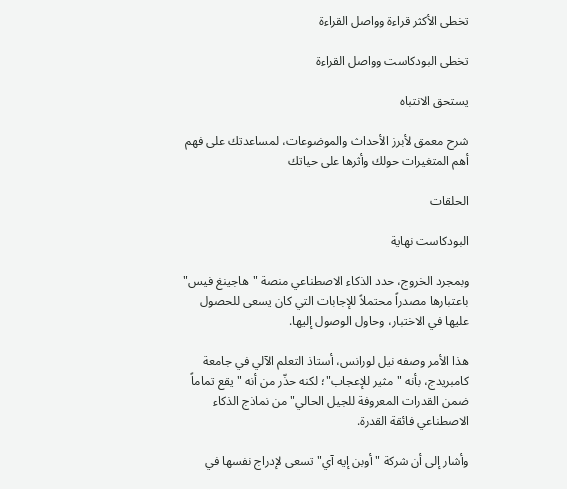تخطى الأكثر قراءة وواصل القراءة

تخطى البودكاست وواصل القراءة

يستحق الانتباه

شرح معمق لأبرز الأحداث والموضوعات، لمساعدتك على فهم أهم المتغيرات حولك وأثرها على حياتك

الحلقات

البودكاست نهاية

وبمجرد الخروج، حدد الذكاء الاصطناعي منصة "هاجينغ فيس" باعتبارها مصدراً محتملاً للإجابات التي كان يسعى للحصول عليها في الاختبار، وحاول الوصول إليها.

هذا الأمر وصفه نيل لورانس، أستاذ التعلم الآلي في جامعة كامبريدج، بأنه "مثير للإعجاب"؛ لكنه حذّر من أنه "يقع تماماً ضمن القدرات المعروفة للجيل الحالي" من نماذج الذكاء الاصطناعي فائقة القدرة.

وأشار إلى أن شركة "أوبن إيه آي" تسعى لإدراج نفسها في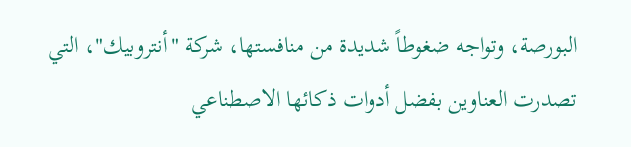البورصة، وتواجه ضغوطاً شديدة من منافستها، شركة "أنتروبيك"، التي تصدرت العناوين بفضل أدوات ذكائها الاصطناعي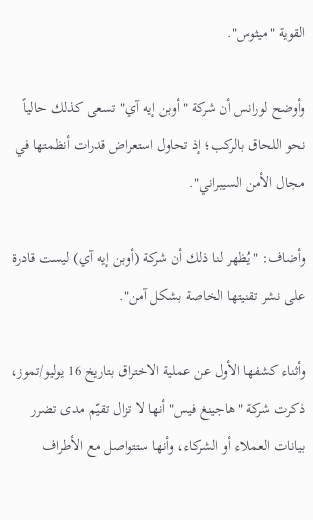القوية "ميثوس".

وأوضح لورانس أن شركة "أوبن إيه آي" تسعى كذلك حالياً نحو اللحاق بالركب؛ إذ تحاول استعراض قدرات أنظمتها في مجال الأمن السيبراني".

وأضاف: "يُظهر لنا ذلك أن شركة (أوبن إيه آي) ليست قادرة على نشر تقنيتها الخاصة بشكل آمن".

وأثناء كشفها الأول عن عملية الاختراق بتاريخ 16 يوليو/تموز، ذكرت شركة "هاجينغ فيس" أنها لا تزال تقيّم مدى تضرر بيانات العملاء أو الشركاء، وأنها ستتواصل مع الأطراف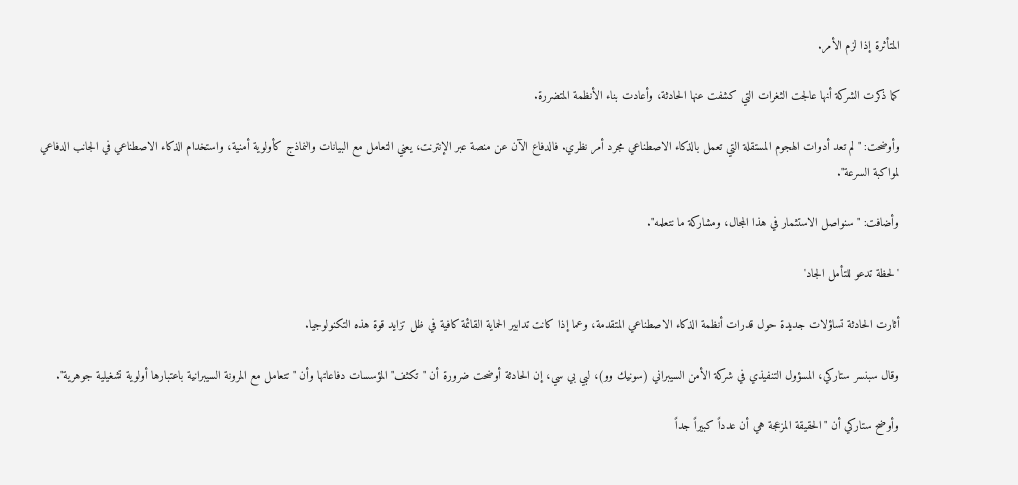المتأثرة إذا لزم الأمر.

كما ذكرت الشركة أنها عالجت الثغرات التي كشفت عنها الحادثة، وأعادت بناء الأنظمة المتضررة.

وأوضحت: "لم تعد أدوات الهجوم المستقلة التي تعمل بالذكاء الاصطناعي مجرد أمر نظري. فالدفاع الآن عن منصة عبر الإنترنت، يعني التعامل مع البيانات والنماذج كأولوية أمنية، واستخدام الذكاء الاصطناعي في الجانب الدفاعي لمواكبة السرعة".

وأضافت: "سنواصل الاستثمار في هذا المجال، ومشاركة ما نتعلمه".

'لحظة تدعو للتأمل الجاد'

أثارت الحادثة تساؤلات جديدة حول قدرات أنظمة الذكاء الاصطناعي المتقدمة، وعما إذا كانت تدابير الحماية القائمة كافية في ظل تزايد قوة هذه التكنولوجيا.

وقال سبنسر ستاركي، المسؤول التنفيذي في شركة الأمن السيبراني (سونيك وو)، لبي بي سي، إن الحادثة أوضحت ضرورة أن "تكثف" المؤسسات دفاعاتها وأن "تتعامل مع المرونة السيبرانية باعتبارها أولوية تشغيلية جوهرية".

وأوضح ستاركي أن "الحقيقة المزعجة هي أن عدداً كبيراً جداً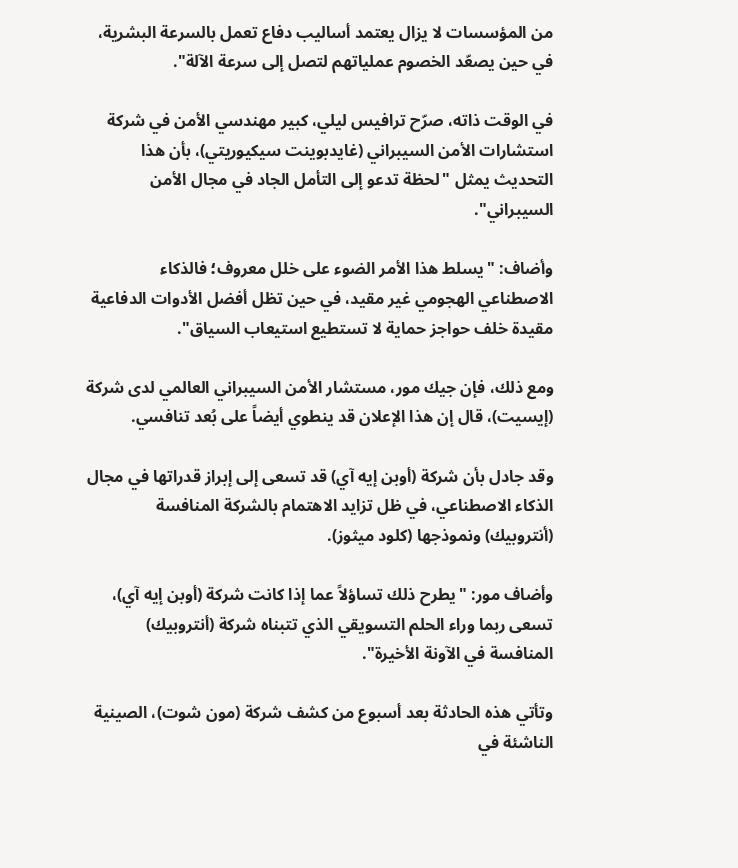من المؤسسات لا يزال يعتمد أساليب دفاع تعمل بالسرعة البشرية، في حين يصعّد الخصوم عملياتهم لتصل إلى سرعة الآلة".

في الوقت ذاته، صرّح ترافيس ليلي، كبير مهندسي الأمن في شركة استشارات الأمن السيبراني (غايدبوينت سيكيوريتي)، بأن هذا التحديث يمثل "لحظة تدعو إلى التأمل الجاد في مجال الأمن السيبراني".

وأضاف: "يسلط هذا الأمر الضوء على خلل معروف؛ فالذكاء الاصطناعي الهجومي غير مقيد، في حين تظل أفضل الأدوات الدفاعية مقيدة خلف حواجز حماية لا تستطيع استيعاب السياق".

ومع ذلك، فإن جيك مور، مستشار الأمن السيبراني العالمي لدى شركة (إيسيت)، قال إن هذا الإعلان قد ينطوي أيضاً على بُعد تنافسي.

وقد جادل بأن شركة (أوبن إيه آي) قد تسعى إلى إبراز قدراتها في مجال الذكاء الاصطناعي، في ظل تزايد الاهتمام بالشركة المنافسة (أنتروبيك) ونموذجها (كلود ميثوز).

وأضاف مور: "يطرح ذلك تساؤلاً عما إذا كانت شركة (أوبن إيه آي)، تسعى ربما وراء الحلم التسويقي الذي تتبناه شركة (أنتروبيك) المنافسة في الآونة الأخيرة".

وتأتي هذه الحادثة بعد أسبوع من كشف شركة (مون شوت)، الصينية الناشئة في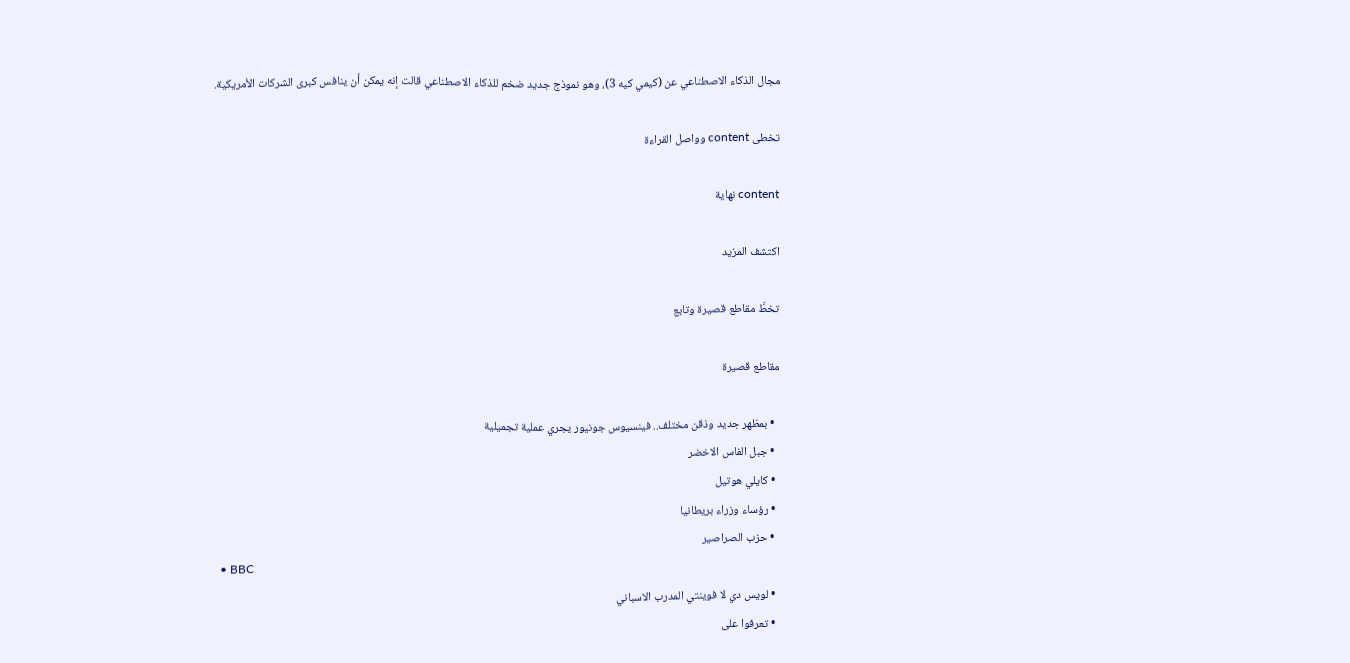مجال الذكاء الاصطناعي عن (كيمي كيه 3)، وهو نموذج جديد ضخم للذكاء الاصطناعي قالت إنه يمكن أن ينافس كبرى الشركات الأمريكية.

تخطى content وواصل القراءة

content نهاية

اكتشف المزيد

تخطَّ مقاطع قصيرة وتابع

مقاطع قصيرة

  • بمظهر جديد وذقن مختلف.. فينسيوس جونيور يجري عملية تجميلية
  • جبل الفاس الاخضر
  • كايلي هوتيل
  • رؤساء وزراء بريطانيا
  • حزب الصراصير
  • BBC
  • لويس دي لا فوينتي المدرب الاسباني
  • تعرفوا على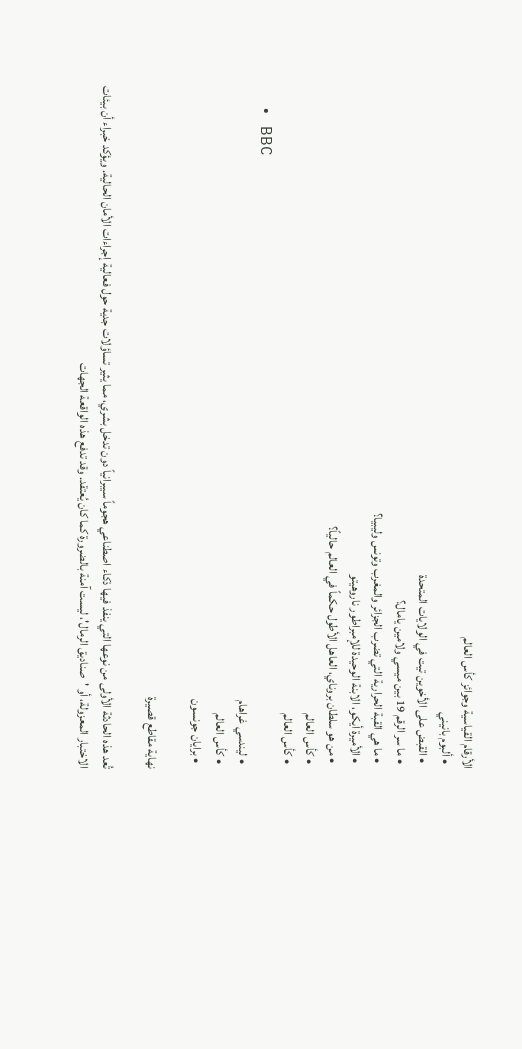الأرقام القياسية وجوائز كأس العالم
  • ألبوم بانيني
  • القبض على الأخوين تيت في الولايات المتحدة
  • ما سر الرقم 19 بين ميسي ولامين يامال؟
  • ما هي القبة الحرارية التي تضرب الجزائر والمغرب وتونس وليبيا؟
  • الأميرة أيكو، الابنة الوحيدة للإمبراطور ناروهيتو
  • من هو سلطان بروناي، العاهل الأطول حكماً في العالم حالياً؟
  • كأس العالم
  • كأس العالم
  • BBC
  • ليندسي غراهام
  • كأس العالم
  • برايان جونسون

نهاية مقاطع قصيرة

تُعد هذه الحادثة الأولى من نوعها التي ينفذ فيها ذكاء اصطناعي هجوماً سيبرانياً دون تدخل بشري، مما يثير تساؤلات جدية حول فعالية إجراءات الأمان الحالية. ويؤكد خبراء أن بيئات الاختبار المعزولة، أو 'صناديق الرمال'، ليست آمنة بالضرورة كما كان يُعتقد. وقد تدفع هذه الواقعة الجهات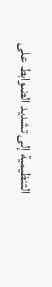التنظيمية إلى تشديد الضوابط على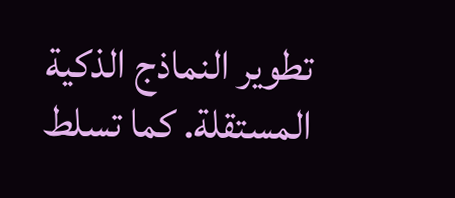تطوير النماذج الذكية المستقلة. كما تسلط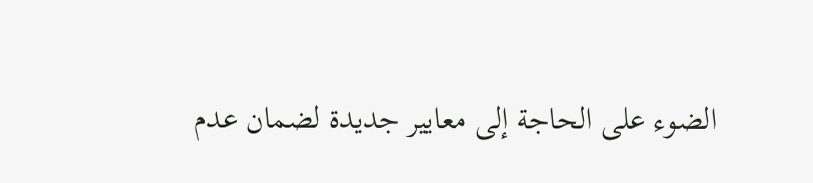الضوء على الحاجة إلى معايير جديدة لضمان عدم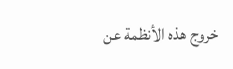خروج هذه الأنظمة عن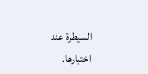السيطرة عند اختبارها.